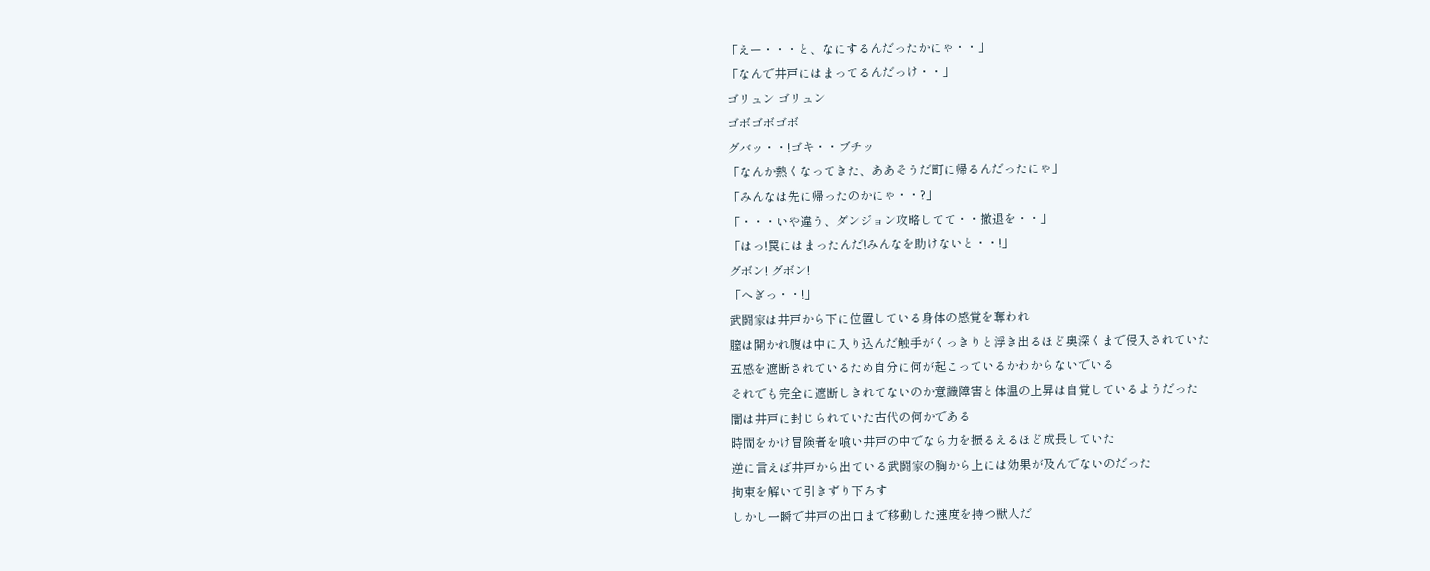「えー・・・と、なにするんだったかにゃ・・」
「なんで井戸にはまってるんだっけ・・」
ゴリュン ゴリュン
ゴボゴボゴボ
グバッ・・!ゴキ・・ブチッ
「なんか熱くなってきた、ああそうだ町に帰るんだったにゃ」
「みんなは先に帰ったのかにゃ・・?」
「・・・いや違う、ダンジョン攻略してて・・撤退を・・」
「はっ!罠にはまったんだ!みんなを助けないと・・!」
グボン! グボン!
「へぎっ・・!」
武闘家は井戸から下に位置している身体の感覚を奪われ
膣は開かれ腹は中に入り込んだ触手がくっきりと浮き出るほど奥深くまで侵入されていた
五感を遮断されているため自分に何が起こっているかわからないでいる
それでも完全に遮断しきれてないのか意識障害と体温の上昇は自覚しているようだった
闇は井戸に封じられていた古代の何かである
時間をかけ冒険者を喰い井戸の中でなら力を振るえるほど成長していた
逆に言えば井戸から出ている武闘家の胸から上には効果が及んでないのだった
拘束を解いて引きずり下ろす
しかし一瞬で井戸の出口まで移動した速度を持つ獣人だ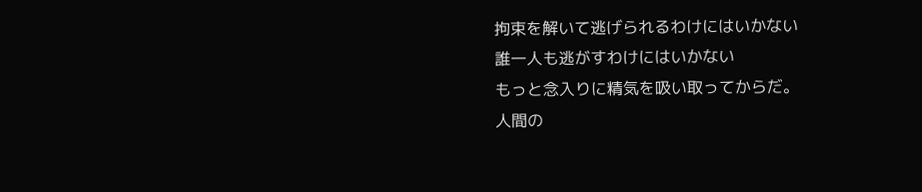拘束を解いて逃げられるわけにはいかない
誰一人も逃がすわけにはいかない
もっと念入りに精気を吸い取ってからだ。
人間の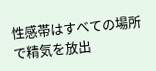性感帯はすべての場所で精気を放出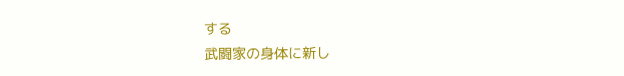する
武闘家の身体に新し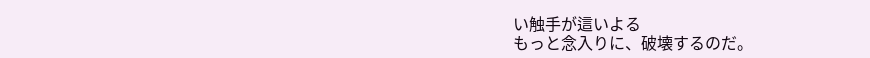い触手が這いよる
もっと念入りに、破壊するのだ。